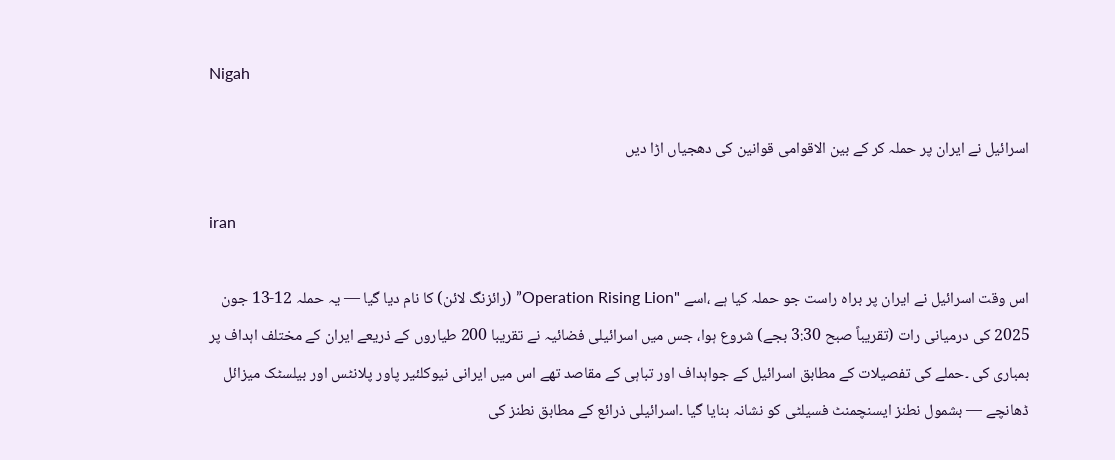Nigah

اسرائیل نے ایران پر حملہ کر کے بین الاقوامی قوانین کی دھجیاں اڑا دیں

iran

اس وقت اسرائیل نے ایران پر براہ راست جو حملہ کیا ہے ،اسے "Operation Rising Lion” (رائزنگ لائن) کا نام دیا گیا — یہ حملہ 12-13 جون 2025 کی درمیانی رات (تقریباً صبح 3:30 بجے) شروع ہوا، جس میں اسرائیلی فضائیہ نے تقریبا 200 طیاروں کے ذریعے ایران کے مختلف اہداف پر بمباری کی ۔حملے کی تفصیلات کے مطابق اسرائیل کے جواہداف اور تباہی کے مقاصد تھے اس میں ایرانی نیوکلئیر پاور پلانٹس اور بیلسٹک میزائل ڈھانچے — بشمول نطنز ایسنچمنٹ فسیلٹی کو نشانہ بنایا گیا ۔اسرائیلی ذرائع کے مطابق نطنز کی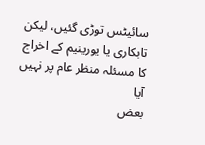سائیٹس توڑی گئیں، لیکن تابکاری یا یورینیم کے اخراج کا مسئلہ منظر عام پر نہیں آیا
بعض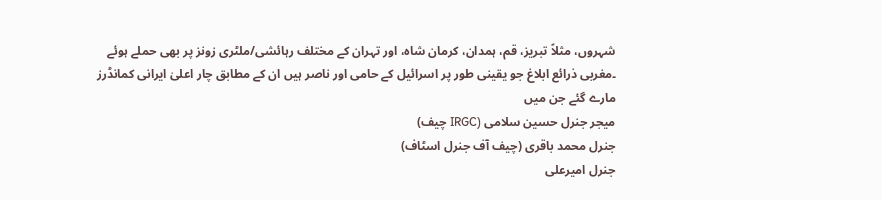شہروں، مثلاً تبریز، قم، ہمدان، کرمان شاہ، اور تہران کے مختلف رہائشی/ملٹری زونز پر بھی حملے ہوئے ۔مغربی ذرائع ابلاغ جو یقینی طور پر اسرائیل کے حامی اور ناصر ہیں ان کے مطابق چار اعلیٰ ایرانی کمانڈرز مارے گئے جن میں
میجر جنرل حسین سلامی (IRGC چیف)
جنرل محمد باقری (چیف آف جنرل اسٹاف)
جنرل امیرعلی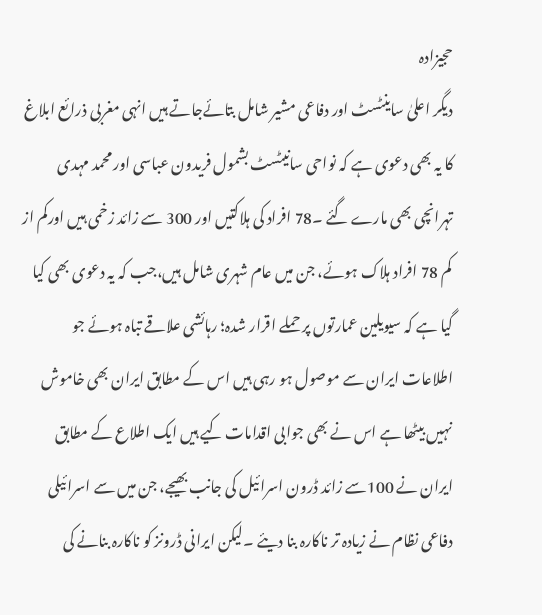حجیزادہ
دیگر اعلیٰ ساینٹسٹ اور دفاعی مشیر شامل بتائےجاتے ہیں انہی مغربی ذرائع ابلاغ کا یہ بھی دعوی ہے کہ نواحی سانیٹسٹ بشمول فریدون عباسی اور محمد مہدی تہرانچی بھی مارے گئے ۔78 افراد کی ہلاکتیں اور 300 سے زائد زخمی ہیں اورکم از کم 78 افراد ہلاک ہوئے، جن میں عام شہری شامل ہیں،جب کہ یہ دعوی بھی کیا گیا ہے کہ سیویلین عمارتوں پر حملے اقرار شدہ؛ رہائشی علاقے تباہ ہوئے جو اطلاعات ایران سے موصول ہو رہی ہیں اس کے مطابق ایران بھی خاموش نہیں بیٹھا ہے اس نے بھی جوابی اقدامات کیے ہیں ایک اطلاع کے مطابق ایران نے 100سے زائد ڈرون اسرائیل کی جانب بھیجے، جن میں سے اسرائیلی دفاعی نظام نے زیادہ تر ناکارہ بنا دیئے ۔لیکن ایرانی ڈرونز کو ناکارہ بنانے کی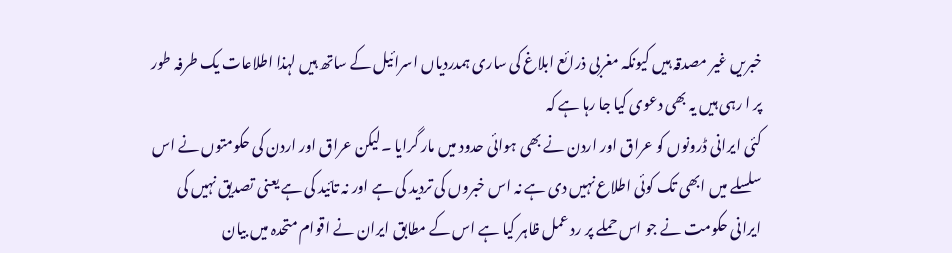خبریں غیر مصدقہ ہیں کیونکہ مغربی ذرائع ابلاغ کی ساری ہمدردیاں اسرائیل کے ساتھ ہیں لہذا اطلاعات یک طرفہ طور پر ا رہی ہیں یہ بھی دعوی کیا جا رہا ہے کہ
کئی ایرانی ڈرونوں کو عراق اور اردن نے بھی ہوائی حدود میں مار گرایا ۔لیکن عراق اور اردن کی حکومتوں نے اس سلسلے میں ابھی تک کوئی اطلاع نہیں دی ہے نہ اس خبروں کی تردید کی ہے اور نہ تائید کی ہے یعنی تصدیق نہیں کی ایرانی حکومت نے جو اس حملے پر رد عمل ظاہر کیا ہے اس کے مطابق ایران نے اقوام متحدہ میں بیان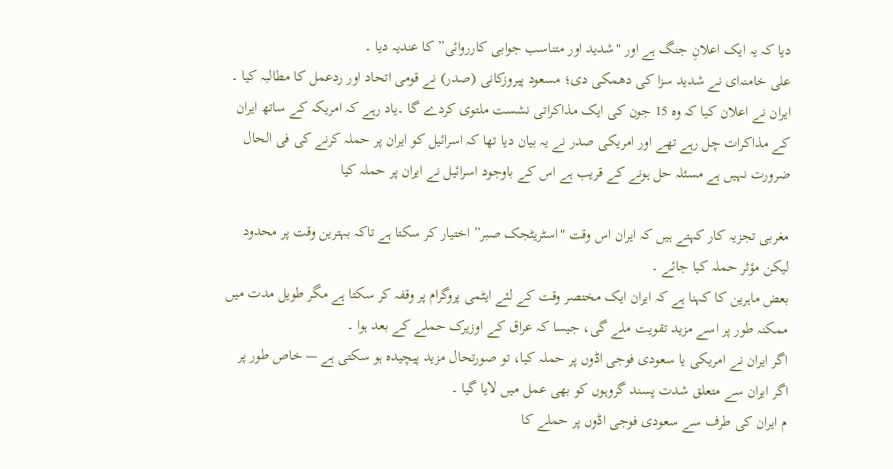دیا کہ یہ ایک اعلانِ جنگ ہے اور "شدید اور متناسب جوابی کارروائی” کا عندیہ دیا ۔
علی خامنہ‌ای نے شدید سزا کی دھمکی دی؛ مسعود پیروزکانی (صدر) نے قومی اتحاد اور ردعمل کا مطالبہ کیا ۔
ایران نے اعلان کیا کہ وہ 15 جون کی ایک مذاکراتی نشست ملتوی کردے گا ۔یاد رہے کہ امریکہ کے ساتھ ایران کے مذاکرات چل رہے تھے اور امریکی صدر نے یہ بیان دیا تھا کہ اسرائیل کو ایران پر حملہ کرنے کی فی الحال ضرورت نہیں ہے مسئلہ حل ہونے کے قریب ہے اس کے باوجود اسرائیل نے ایران پر حملہ کیا

مغربی تجزیہ کار کہتے ہیں کہ ایران اس وقت "اسٹریٹجک صبر” اختیار کر سکتا ہے تاکہ بہترین وقت پر محدود لیکن مؤثر حملہ کیا جائے ۔
بعض ماہرین کا کہنا ہے کہ ایران ایک مختصر وقت کے لئے ایٹمی پروگرام پر وقفہ کر سکتا ہے مگر طویل مدت میں ممکنہ طور پر اسے مزید تقویت ملے گی، جیسا کہ عراق کے اوزیرک حملے کے بعد ہوا ۔
اگر ایران نے امریکی یا سعودی فوجی اڈوں پر حملہ کیا، تو صورتحال مزید پیچیدہ ہو سکتی ہے — خاص طور پر اگر ایران سے متعلق شدت پسند گروہوں کو بھی عمل میں لایا گیا ۔
م ایران کی طرف سے سعودی فوجی اڈوں پر حملے کا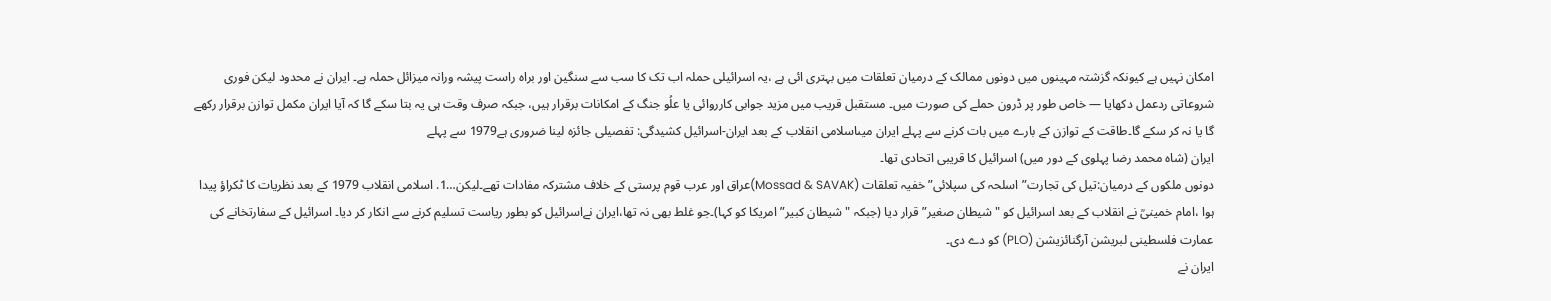امکان نہیں ہے کیونکہ گزشتہ مہینوں میں دونوں ممالک کے درمیان تعلقات میں بہتری ائی ہے ،یہ اسرائیلی حملہ اب تک کا سب سے سنگین اور براہ راست پیشہ ورانہ میزائل حملہ ہے۔ ایران نے محدود لیکن فوری شروعاتی ردعمل دکھایا — خاص طور پر ڈرون حملے کی صورت میں۔ مستقبل قریب میں مزید جوابی کارروائی یا علُو جنگ کے امکانات برقرار ہیں، جبکہ صرف وقت ہی یہ بتا سکے گا کہ آیا ایران مکمل توازن برقرار رکھے گا یا نہ کر سکے گا۔طاقت کے توازن کے بارے میں بات کرنے سے پہلے ایران میںاسلامی انقلاب کے بعد ایران-اسرائیل کشیدگی: تفصیلی جائزہ لینا ضروری ہے1979 سے پہلے
ایران (شاہ محمد رضا پہلوی کے دور میں) اسرائیل کا قریبی اتحادی تھا۔
دونوں ملکوں کے درمیان:تیل کی تجارت”اسلحہ کی سپلائی”خفیہ تعلقات (Mossad & SAVAK)عراق اور عرب قوم پرستی کے خلاف مشترکہ مفادات تھے۔لیکن…1. اسلامی انقلاب 1979 کے بعد نظریات کا ٹکراؤ پیدا ہوا ،امام خمینیؒ نے انقلاب کے بعد اسرائیل کو "شیطان صغیر” قرار دیا (جبکہ "شیطان کبیر” امریکا کو کہا)۔جو غلط بھی نہ تھا،ایران نےاسرائیل کو بطور ریاست تسلیم کرنے سے انکار کر دیا۔ اسرائیل کے سفارتخانے کی عمارت فلسطینی لبریشن آرگنائزیشن (PLO) کو دے دی۔
ایران نے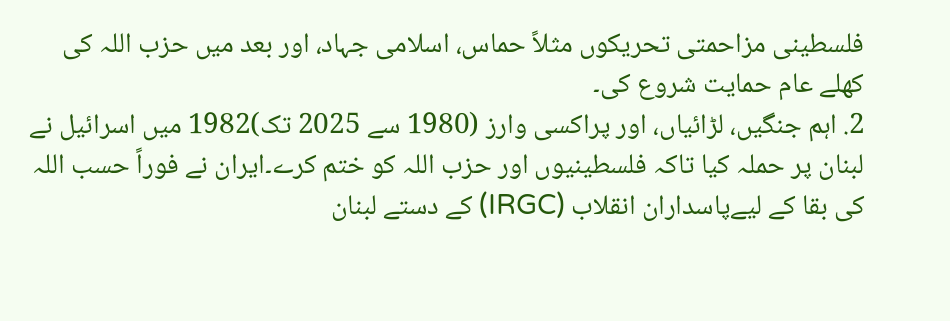فلسطینی مزاحمتی تحریکوں مثلاً حماس، اسلامی جہاد، اور بعد میں حزب اللہ کی کھلے عام حمایت شروع کی۔
2. اہم جنگیں، لڑائیاں، اور پراکسی وارز (1980 سے 2025 تک)1982 میں اسرائیل نے لبنان پر حملہ کیا تاکہ فلسطینیوں اور حزب اللہ کو ختم کرے۔ایران نے فوراً حسب اللہ کی بقا کے لیےپاسداران انقلاب (IRGC) کے دستے لبنان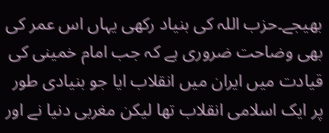بھیجے۔حزب اللہ کی بنیاد رکھی یہاں اس عمر کی بھی وضاحت ضروری ہے کہ جب امام خمینی کی قیادت میں ایران میں انقلاب ایا جو بنیادی طور پر ایک اسلامی انقلاب تھا لیکن مغربی دنیا نے اور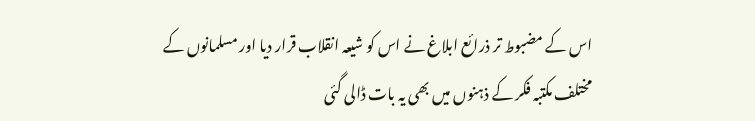اس کے مضبوط تر ذرائع ابلاغ نے اس کو شیعہ انقلاب قرار دیا اور مسلمانوں کے مختلف مکتبہ فکر کے ذہنوں میں بھی یہ بات ڈالی گئی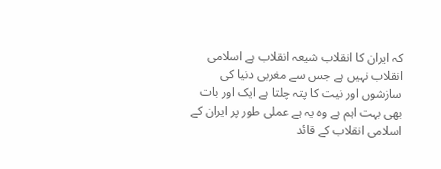کہ ایران کا انقلاب شیعہ انقلاب ہے اسلامی انقلاب نہیں ہے جس سے مغربی دنیا کی سازشوں اور نیت کا پتہ چلتا ہے ایک اور بات بھی بہت اہم ہے وہ یہ ہے عملی طور پر ایران کے اسلامی انقلاب کے قائد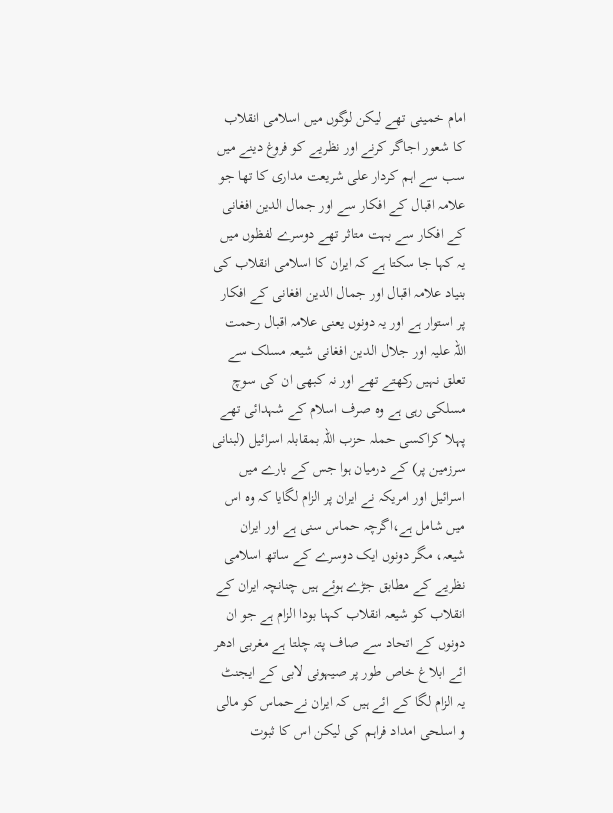امام خمینی تھے لیکن لوگوں میں اسلامی انقلاب کا شعور اجاگر کرنے اور نظریے کو فروغ دینے میں سب سے اہم کردار علی شریعت مداری کا تھا جو علامہ اقبال کے افکار سے اور جمال الدین افغانی کے افکار سے بہت متاثر تھے دوسرے لفظوں میں یہ کہا جا سکتا ہے کہ ایران کا اسلامی انقلاب کی بنیاد علامہ اقبال اور جمال الدین افغانی کے افکار پر استوار ہے اور یہ دونوں یعنی علامہ اقبال رحمت اللہ علیہ اور جلال الدین افغانی شیعہ مسلک سے تعلق نہیں رکھتے تھے اور نہ کبھی ان کی سوچ مسلکی رہی ہے وہ صرف اسلام کے شہدائی تھے پہلا کراکسی حملہ حزب اللہ بمقابلہ اسرائیل (لبنانی سرزمین پر) کے درمیان ہوا جس کے بارے میں اسرائیل اور امریکہ نے ایران پر الزام لگایا کہ وہ اس میں شامل ہے،اگرچہ حماس سنی ہے اور ایران شیعہ، مگر دونوں ایک دوسرے کے ساتھ اسلامی نظریے کے مطابق جڑے ہوئے ہیں چنانچہ ایران کے انقلاب کو شیعہ انقلاب کہنا بودا الزام ہے جو ان دونوں کے اتحاد سے صاف پتہ چلتا ہے مغربی ادھر ائے ابلاغ خاص طور پر صیہونی لابی کے ایجنٹ یہ الزام لگا کے ائے ہیں کہ ایران نےحماس کو مالی و اسلحی امداد فراہم کی لیکن اس کا ثبوت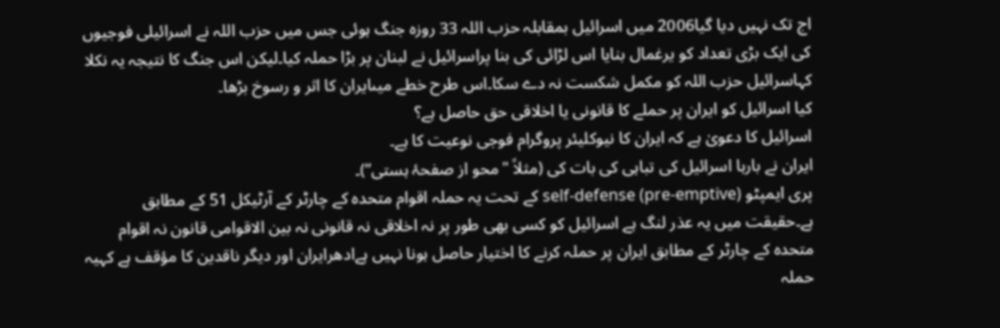اج تک نہیں دیا گیا2006 میں اسرائیل بمقابلہ حزب اللہ 33 روزہ جنگ ہوئی جس میں حزب اللہ نے اسرائیلی فوجیوں کی ایک بڑی تعداد کو یرغمال بنایا اس لڑائی کی بنا پراسرائیل نے لبنان پر بڑا حملہ کیا۔لیکن اس جنگ کا نتیجہ یہ نکلا کہاسرائیل حزب اللہ کو مکمل شکست نہ دے سکا۔اس طرح خطے میںایران کا اثر و رسوخ بڑھا۔
کیا اسرائیل کو ایران پر حملے کا قانونی یا اخلاقی حق حاصل ہے؟
اسرائیل کا دعویٰ ہے کہ ایران کا نیوکلیئر پروگرام فوجی نوعیت کا ہے۔
ایران نے بارہا اسرائیل کی تباہی کی بات کی (مثلاً "محو از صفحۂ ہستی”)۔
پری ایمپٹو (pre-emptive) self-defense کے تحت یہ حملہ اقوام متحدہ کے چارٹر کے آرٹیکل 51 کے مطابق ہے۔حقیقت میں یہ عذر لنگ ہے اسرائیل کو کسی بھی طور پر نہ اخلاقی نہ قانونی نہ بین الاقوامی قانون نہ اقوام متحدہ کے چارٹر کے مطابق ایران پر حملہ کرنے کا اختیار حاصل ہونا نہیں ہےادھرایران اور دیگر ناقدین کا مؤقف ہے کہیہ حملہ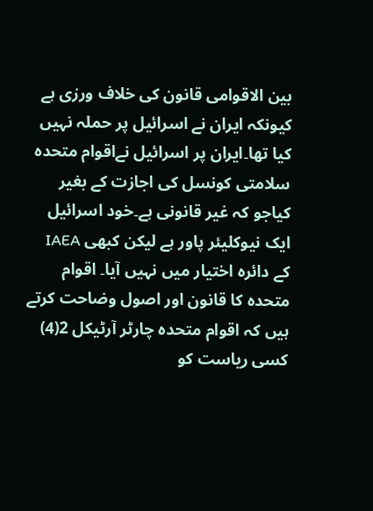بین الاقوامی قانون کی خلاف ورزی ہے کیونکہ ایران نے اسرائیل پر حملہ نہیں کیا تھا۔ایران پر اسرائیل نےاقوام متحدہ سلامتی کونسل کی اجازت کے بغیر کیاجو کہ غیر قانونی ہے۔خود اسرائیل ایک نیوکلیئر پاور ہے لیکن کبھی IAEA کے دائرہ اختیار میں نہیں آیا۔ اقوام متحدہ کا قانون اور اصول وضاحت کرتے ہیں کہ اقوام متحدہ چارٹر آرٹیکل 2(4) کسی ریاست کو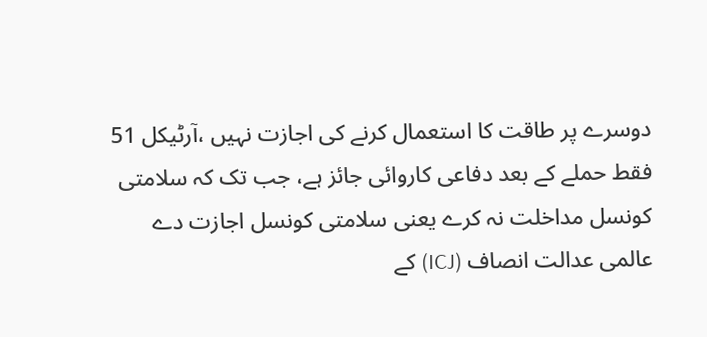دوسرے پر طاقت کا استعمال کرنے کی اجازت نہیں ،آرٹیکل 51 فقط حملے کے بعد دفاعی کاروائی جائز ہے، جب تک کہ سلامتی کونسل مداخلت نہ کرے یعنی سلامتی کونسل اجازت دے
عالمی عدالت انصاف (ICJ) کے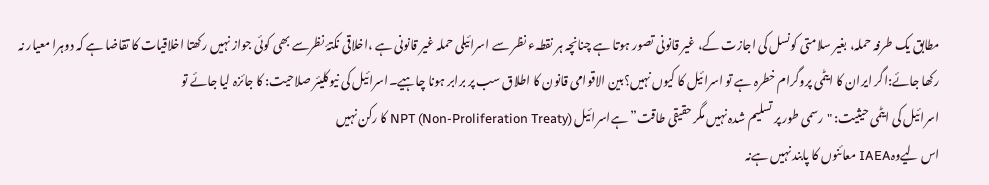مطابق یک طرفہ حملہ، بغیر سلامتی کونسل کی اجازت کے، غیر قانونی تصور ہوتا ہے چنانچہ ہر نقطہء نظر سے اسرائیلی حملہ غیر قانونی ہے ،اخلاقی نکتۂ نظرسے بھی کوئی جواز نہیں رکھتا اخلاقیات کا تقاضا ہے کہ دوہرا معیار نہ رکھا جائے:اگر ایران کا ایٹمی پروگرام خطرہ ہے تو اسرائیل کا کیوں نہیں؟بین الاقوامی قانون کا اطلاق سب پر برابر ہونا چاہیے۔اسرائیل کی نیوکلیئر صلاحیت: کا جائزہ لیا جائے تو
اسرائیل کی ایٹمی حیثیت: "رسمی طور پر تسلیم شدہ نہیں مگر حقیقی طاقت”ہےاسرائیل NPT (Non-Proliferation Treaty) کا رکن نہیں
اس لیےوہIAEA معائنوں کا پابند نہیں ہےنہ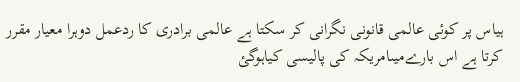ہیاس پر کوئی عالمی قانونی نگرانی کر سکتا ہے عالمی برادری کا ردعمل دوہرا معیار مقرر کرتا ہے اس بارےمیںامریکہ کی پالیسی کیاہوگئ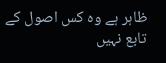ظاہر ہے وہ کس اصول کے تابع نہیں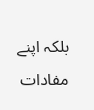بلکہ اپنے مفادات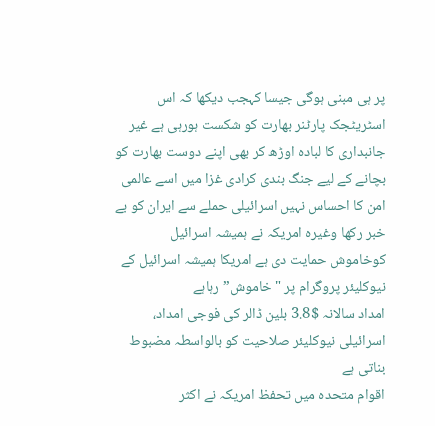پر ہی مبنی ہوگی جیسا کہجب دیکھا کہ اس اسٹریٹجک پارٹنر بھارت کو شکست ہورہی ہے غیر جانبداری کا لبادہ اوڑھ کر بھی اپنے دوست بھارت کو بچانے کے لیے جنگ بندی کرادی غزا میں اسے عالمی امن کا احساس نہیں اسرائیلی حملے سے ایران کو بے خبر رکھا وغیرہ امریکہ نے ہمیشہ اسرائیل کوخاموش حمایت دی ہے امریکا ہمیشہ اسرائیل کے نیوکلیئر پروگرام پر "خاموش” رہاہے
امداد سالانہ $3.8 بلین ڈالر کی فوجی امداد، اسرائیلی نیوکلیئر صلاحیت کو بالواسطہ مضبوط بناتی ہے
اقوام متحدہ میں تحفظ امریکہ نے اکثر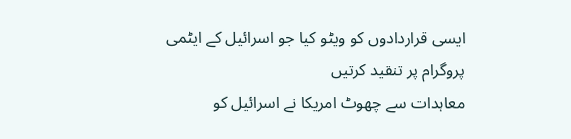ایسی قراردادوں کو ویٹو کیا جو اسرائیل کے ایٹمی پروگرام پر تنقید کرتیں
معاہدات سے چھوٹ امریکا نے اسرائیل کو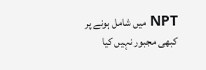NPT میں شامل ہونے پر کبھی مجبور نہیں کیا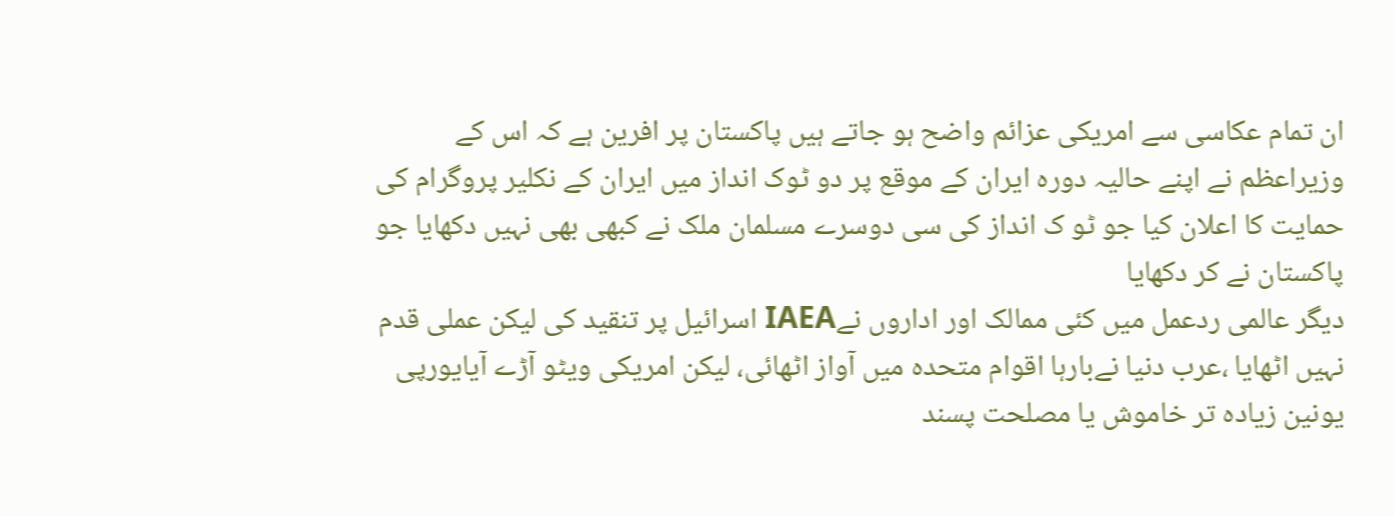ان تمام عکاسی سے امریکی عزائم واضح ہو جاتے ہیں پاکستان پر افرین ہے کہ اس کے وزیراعظم نے اپنے حالیہ دورہ ایران کے موقع پر دو ٹوک انداز میں ایران کے نکلیر پروگرام کی حمایت کا اعلان کیا جو ٹو ک انداز کی سی دوسرے مسلمان ملک نے کبھی بھی نہیں دکھایا جو پاکستان نے کر دکھایا
دیگر عالمی ردعمل میں کئی ممالک اور اداروں نےIAEA اسرائیل پر تنقید کی لیکن عملی قدم نہیں اٹھایا ،عرب دنیا نےبارہا اقوام متحدہ میں آواز اٹھائی، لیکن امریکی ویٹو آڑے آیایورپی یونین زیادہ تر خاموش یا مصلحت پسند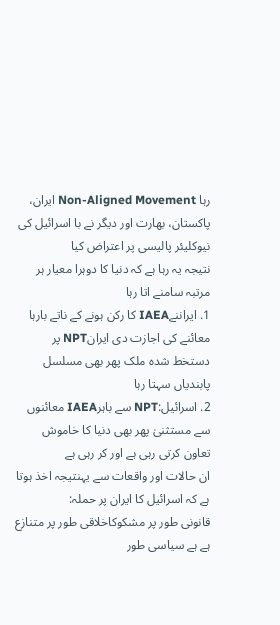رہا Non-Aligned Movement ایران، پاکستان، بھارت اور دیگر نے با اسرائیل کی نیوکلیئر پالیسی پر اعتراض کیا
نتیجہ یہ رہا ہے کہ دنیا کا دوہرا معیار ہر مرتبہ سامنے اتا رہا
1. ایراننےIAEA کا رکن ہونے کے ناتے بارہا معائنے کی اجازت دی ایرانNPT پر دستخط شدہ ملک پھر بھی مسلسل پابندیاں سہتا رہا
2. اسرائیل:NPT سے باہرIAEA معائنوں سے مستثنیٰ پھر بھی دنیا کا خاموش تعاون کرتی رہی ہے اور کر رہی ہے
ان حالات اور واقعات سے یہنتیجہ اخذ ہوتا ہے کہ اسرائیل کا ایران پر حملہ:
قانونی طور پر مشکوکاخلاقی طور پر متنازع ہے ہے سیاسی طور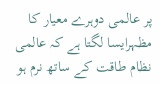پر عالمی دوہرے معیار کا مظہرایسا لگتا ہے کہ عالمی نظام طاقت کے ساتھ نرم ہو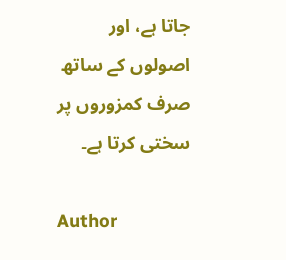جاتا ہے، اور اصولوں کے ساتھ صرف کمزوروں پر سختی کرتا ہے۔

Author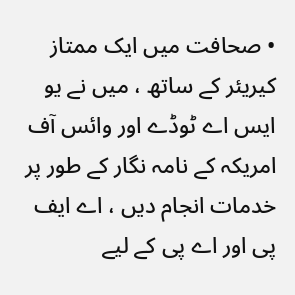• صحافت میں ایک ممتاز کیریئر کے ساتھ ، میں نے یو ایس اے ٹوڈے اور وائس آف امریکہ کے نامہ نگار کے طور پر خدمات انجام دیں ، اے ایف پی اور اے پی کے لیے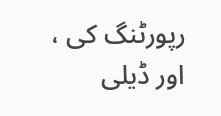رپورٹنگ کی ، اور ڈیلی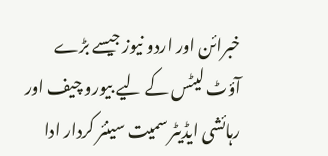خبرائن اور اردو نیوز جیسے بڑے آؤٹ لیٹس کے لیے بیورو چیف اور رہائشی ایڈیٹر سمیت سینئر کردار ادا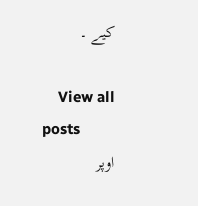کیے ۔

    View all posts
اوپر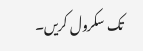تک سکرول کریں۔